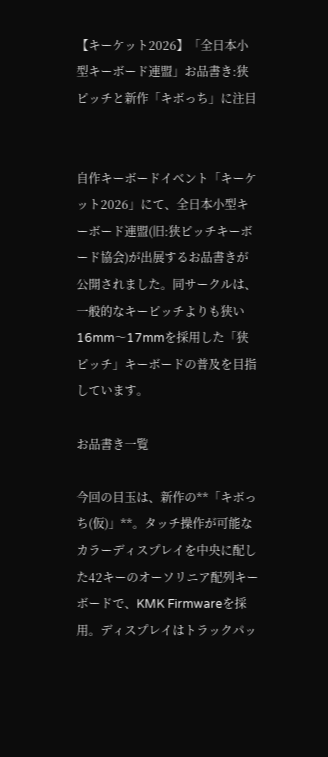【キーケット2026】「全日本小型キーボード連盟」お品書き:狭ピッチと新作「キボっち」に注目


自作キーボードイベント「キーケット2026」にて、全日本小型キーボード連盟(旧:狭ピッチキーボード協会)が出展するお品書きが公開されました。同サークルは、一般的なキーピッチよりも狭い16mm〜17mmを採用した「狭ピッチ」キーボードの普及を目指しています。

お品書き一覧

今回の目玉は、新作の**「キボっち(仮)」**。タッチ操作が可能なカラーディスプレイを中央に配した42キーのオーソリニア配列キーボードで、KMK Firmwareを採用。ディスプレイはトラックパッ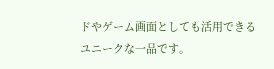ドやゲーム画面としても活用できるユニークな一品です。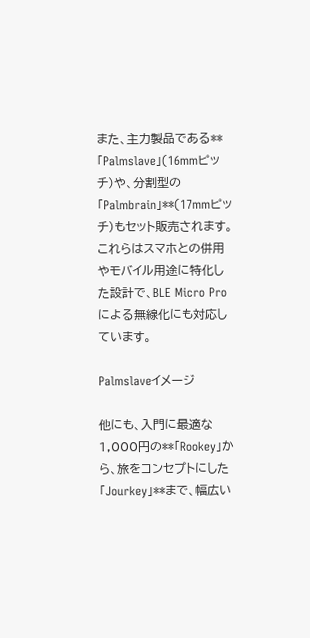また、主力製品である**「Palmslave」(16mmピッチ)や、分割型の「Palmbrain」**(17mmピッチ)もセット販売されます。これらはスマホとの併用やモバイル用途に特化した設計で、BLE Micro Proによる無線化にも対応しています。

Palmslaveイメージ

他にも、入門に最適な1,000円の**「Rookey」から、旅をコンセプトにした「Jourkey」**まで、幅広い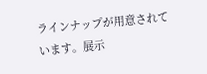ラインナップが用意されています。展示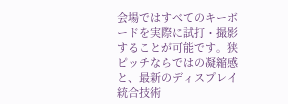会場ではすべてのキーボードを実際に試打・撮影することが可能です。狭ピッチならではの凝縮感と、最新のディスプレイ統合技術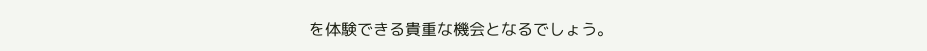を体験できる貴重な機会となるでしょう。